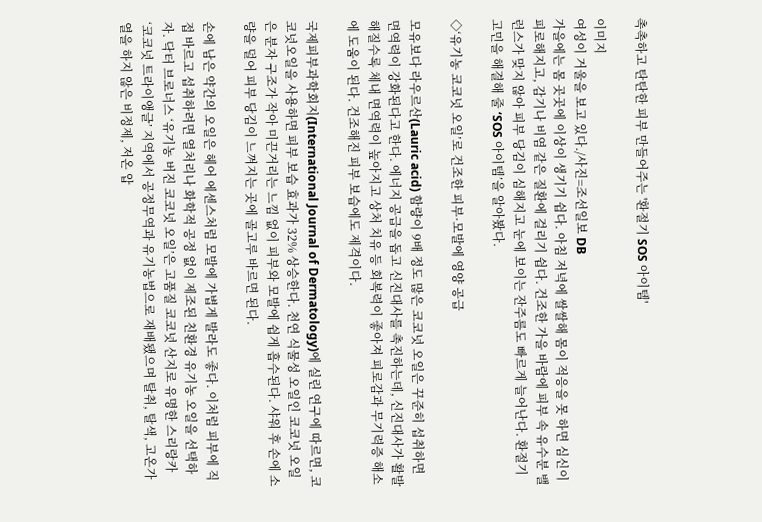촉촉하고 탄탄한 피부 만들어주는 '환절기 SOS 아이템'

이미지
여성이 거울을 보고 있다./사진=조선일보 DB
가을에는 몸 곳곳에 이상이 생기기 쉽다. 아침 저녁에 쌀쌀해 몸이 적응을 못 하면 심신이 피로해지고, 감기나 비염 같은 질환에 걸리기 쉽다. 건조한 가을 바람에 피부 속 유수분 밸런스가 맞지 않아 피부 당김이 심해지고 눈에 보이는 잔주름도 빠르게 늘어난다. 환절기 고민을 해결해 줄 ‘SOS 아이템’을 알아봤다.

◇‘유기농 코코넛 오일’로 건조한 피부·모발에 영양 공급

모유보다 라우르산(Lauric acid) 함량이 9배 정도 많은 코코넛 오일은 꾸준히 섭취하면 면역력이 강화된다고 한다. 에너지 공급을 돕고 신진대사를 촉진하는데, 신진대사가 활발해질수록 체내 면역력이 높아지고 상처 치유 등 회복력이 좋아져 피로감과 무기력증 해소에 도움이 된다. 건조해진 피부 보습에도 제격이다.

국제피부과학회지(International Journal of Dermatology)에 실린 연구에 따르면, 코코넛오일을 사용하면 피부 보습 효과가 32% 상승한다. 천연 식물성 오일인 코코넛 오일은 분자 구조가 작아 미끈거리는 느낌 없이 피부와 모발에 쉽게 흡수된다. 샤워 후 손에 소량을 덜어 피부 당김이 느껴지는 곳에 골고루 바르면 된다.

손에 남은 약간의 오일은 헤어 에센스처럼 모발에 가볍게 발라도 좋다. 이처럼 피부에 직접 바르고 섭취하려면 열처리나 화학적 공정 없이 제조된 친환경 유기농 오일을 선택하자. 닥터 브로너스 ‘유기농 버진 코코넛 오일’은 고품질 코코넛 산지로 유명한 스리랑카 ‘코코넛 트라이앵글’ 지역에서 공정무역과 유기농법으로 재배됐으며 탈취, 탈색, 고온가열을 하지 않은 비정제, 저온 압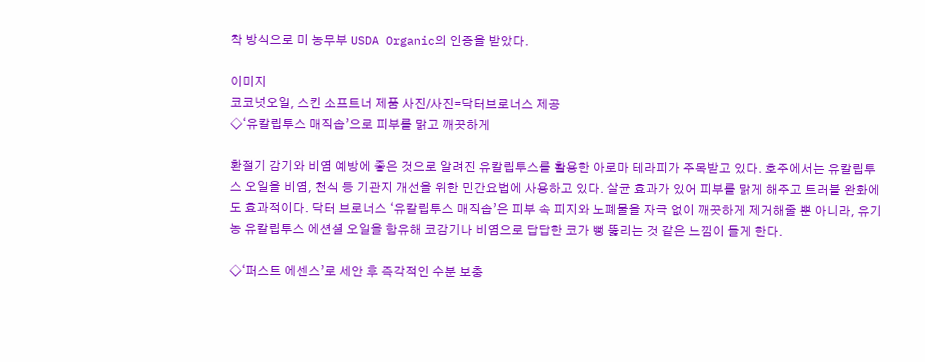착 방식으로 미 농무부 USDA Organic의 인증을 받았다.

이미지
코코넛오일, 스킨 소프트너 제품 사진/사진=닥터브로너스 제공
◇‘유칼립투스 매직솝’으로 피부를 맑고 깨끗하게

환절기 감기와 비염 예방에 좋은 것으로 알려진 유칼립투스를 활용한 아로마 테라피가 주목받고 있다. 호주에서는 유칼립투스 오일을 비염, 천식 등 기관지 개선을 위한 민간요법에 사용하고 있다. 살균 효과가 있어 피부를 맑게 해주고 트러블 완화에도 효과적이다. 닥터 브로너스 ‘유칼립투스 매직솝’은 피부 속 피지와 노폐물을 자극 없이 깨끗하게 제거해줄 뿐 아니라, 유기농 유칼립투스 에션셜 오일을 함유해 코감기나 비염으로 답답한 코가 뻥 뚫리는 것 같은 느낌이 들게 한다.

◇‘퍼스트 에센스’로 세안 후 즉각적인 수분 보충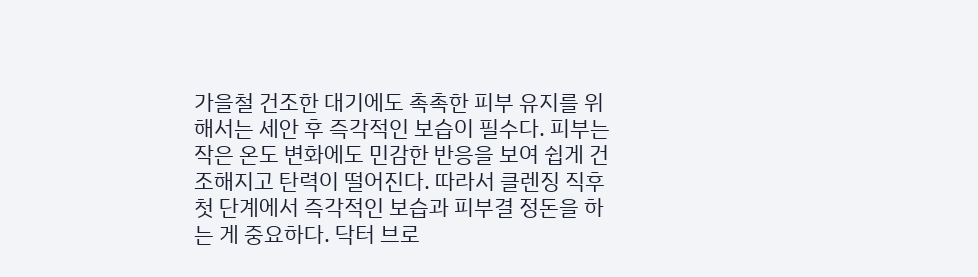가을철 건조한 대기에도 촉촉한 피부 유지를 위해서는 세안 후 즉각적인 보습이 필수다. 피부는 작은 온도 변화에도 민감한 반응을 보여 쉽게 건조해지고 탄력이 떨어진다. 따라서 클렌징 직후 첫 단계에서 즉각적인 보습과 피부결 정돈을 하는 게 중요하다. 닥터 브로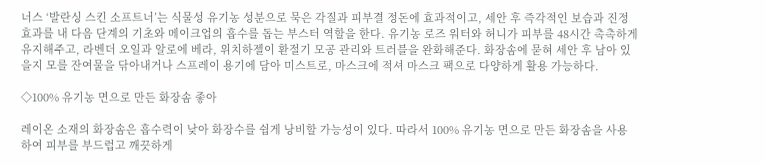너스 ‘발란싱 스킨 소프트너’는 식물성 유기농 성분으로 묵은 각질과 피부결 정돈에 효과적이고, 세안 후 즉각적인 보습과 진정 효과를 내 다음 단계의 기초와 메이크업의 흡수를 돕는 부스터 역할을 한다. 유기농 로즈 워터와 허니가 피부를 48시간 촉촉하게 유지해주고, 라벤더 오일과 알로에 베라, 위치하젤이 환절기 모공 관리와 트러블을 완화해준다. 화장솜에 묻혀 세안 후 남아 있을지 모를 잔여물을 닦아내거나 스프레이 용기에 담아 미스트로, 마스크에 적셔 마스크 팩으로 다양하게 활용 가능하다.

◇100% 유기농 면으로 만든 화장솜 좋아

레이온 소재의 화장솜은 흡수력이 낮아 화장수를 쉽게 낭비할 가능성이 있다. 따라서 100% 유기농 면으로 만든 화장솜을 사용하여 피부를 부드럽고 깨끗하게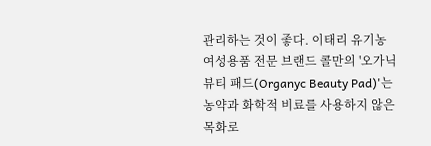관리하는 것이 좋다. 이태리 유기농 여성용품 전문 브랜드 콜만의 '오가닉 뷰티 패드(Organyc Beauty Pad)'는 농약과 화학적 비료를 사용하지 않은 목화로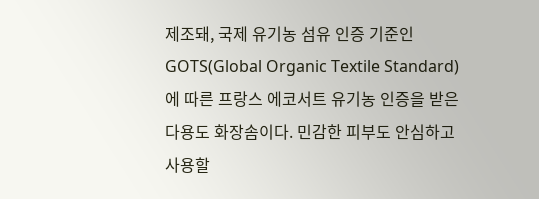제조돼, 국제 유기농 섬유 인증 기준인 GOTS(Global Organic Textile Standard)에 따른 프랑스 에코서트 유기농 인증을 받은 다용도 화장솜이다. 민감한 피부도 안심하고 사용할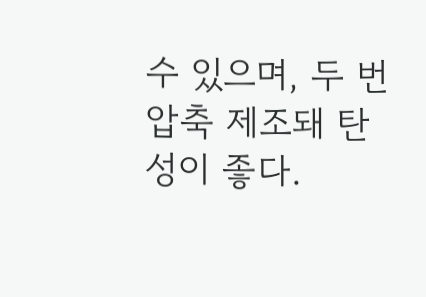수 있으며, 두 번 압축 제조돼 탄성이 좋다.